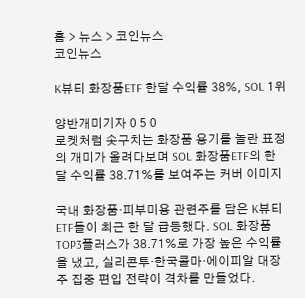홈 > 뉴스 > 코인뉴스
코인뉴스

K뷰티 화장품ETF 한달 수익률 38%, SOL 1위

양반개미기자 0 5 0
로켓처럼 솟구치는 화장품 용기를 놀란 표정의 개미가 올려다보며 SOL 화장품ETF의 한 달 수익률 38.71%를 보여주는 커버 이미지

국내 화장품·피부미용 관련주를 담은 K뷰티 ETF들이 최근 한 달 급등했다. SOL 화장품TOP3플러스가 38.71%로 가장 높은 수익률을 냈고, 실리콘투·한국콜마·에이피알 대장주 집중 편입 전략이 격차를 만들었다.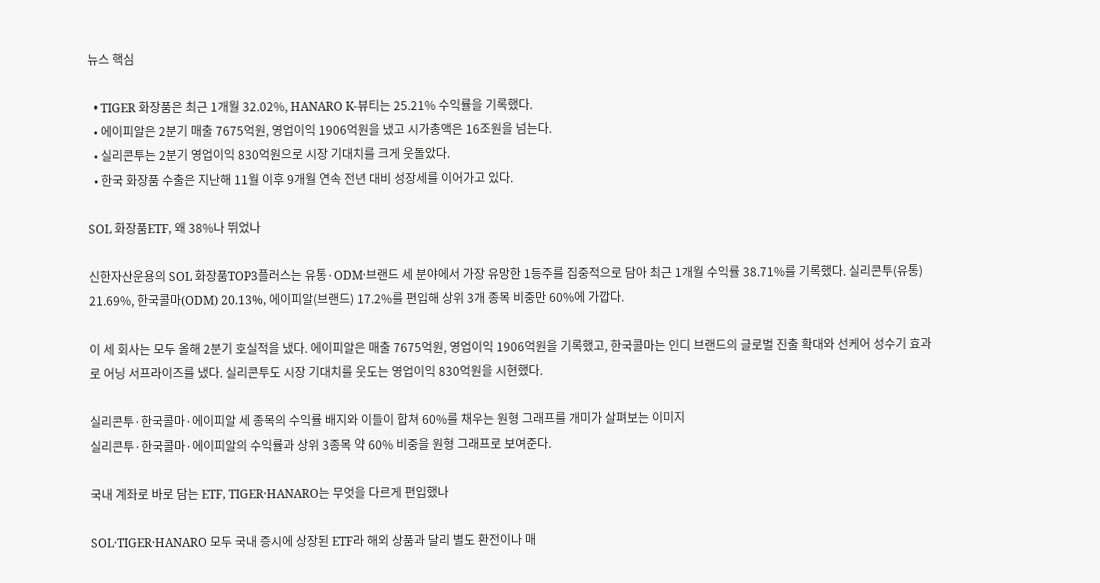뉴스 핵심

  • TIGER 화장품은 최근 1개월 32.02%, HANARO K-뷰티는 25.21% 수익률을 기록했다.
  • 에이피알은 2분기 매출 7675억원, 영업이익 1906억원을 냈고 시가총액은 16조원을 넘는다.
  • 실리콘투는 2분기 영업이익 830억원으로 시장 기대치를 크게 웃돌았다.
  • 한국 화장품 수출은 지난해 11월 이후 9개월 연속 전년 대비 성장세를 이어가고 있다.

SOL 화장품ETF, 왜 38%나 뛰었나

신한자산운용의 SOL 화장품TOP3플러스는 유통·ODM·브랜드 세 분야에서 가장 유망한 1등주를 집중적으로 담아 최근 1개월 수익률 38.71%를 기록했다. 실리콘투(유통) 21.69%, 한국콜마(ODM) 20.13%, 에이피알(브랜드) 17.2%를 편입해 상위 3개 종목 비중만 60%에 가깝다.

이 세 회사는 모두 올해 2분기 호실적을 냈다. 에이피알은 매출 7675억원, 영업이익 1906억원을 기록했고, 한국콜마는 인디 브랜드의 글로벌 진출 확대와 선케어 성수기 효과로 어닝 서프라이즈를 냈다. 실리콘투도 시장 기대치를 웃도는 영업이익 830억원을 시현했다.

실리콘투·한국콜마·에이피알 세 종목의 수익률 배지와 이들이 합쳐 60%를 채우는 원형 그래프를 개미가 살펴보는 이미지
실리콘투·한국콜마·에이피알의 수익률과 상위 3종목 약 60% 비중을 원형 그래프로 보여준다.

국내 계좌로 바로 담는 ETF, TIGER·HANARO는 무엇을 다르게 편입했나

SOL·TIGER·HANARO 모두 국내 증시에 상장된 ETF라 해외 상품과 달리 별도 환전이나 매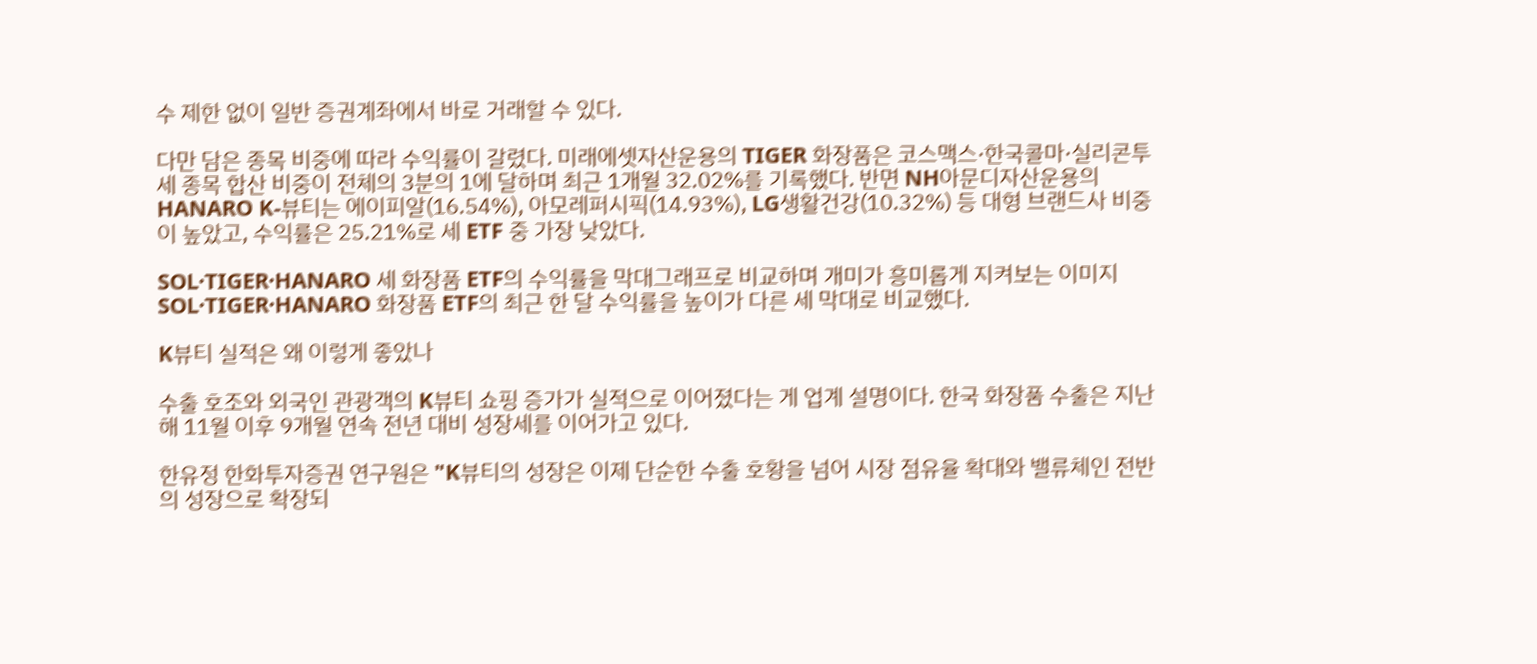수 제한 없이 일반 증권계좌에서 바로 거래할 수 있다.

다만 담은 종목 비중에 따라 수익률이 갈렸다. 미래에셋자산운용의 TIGER 화장품은 코스맥스·한국콜마·실리콘투 세 종목 합산 비중이 전체의 3분의 1에 달하며 최근 1개월 32.02%를 기록했다. 반면 NH아문디자산운용의 HANARO K-뷰티는 에이피알(16.54%), 아모레퍼시픽(14.93%), LG생활건강(10.32%) 등 대형 브랜드사 비중이 높았고, 수익률은 25.21%로 세 ETF 중 가장 낮았다.

SOL·TIGER·HANARO 세 화장품 ETF의 수익률을 막대그래프로 비교하며 개미가 흥미롭게 지켜보는 이미지
SOL·TIGER·HANARO 화장품 ETF의 최근 한 달 수익률을 높이가 다른 세 막대로 비교했다.

K뷰티 실적은 왜 이렇게 좋았나

수출 호조와 외국인 관광객의 K뷰티 쇼핑 증가가 실적으로 이어졌다는 게 업계 설명이다. 한국 화장품 수출은 지난해 11월 이후 9개월 연속 전년 대비 성장세를 이어가고 있다.

한유정 한화투자증권 연구원은 "K뷰티의 성장은 이제 단순한 수출 호황을 넘어 시장 점유율 확대와 밸류체인 전반의 성장으로 확장되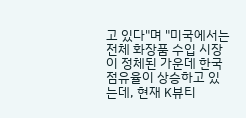고 있다"며 "미국에서는 전체 화장품 수입 시장이 정체된 가운데 한국 점유율이 상승하고 있는데, 현재 K뷰티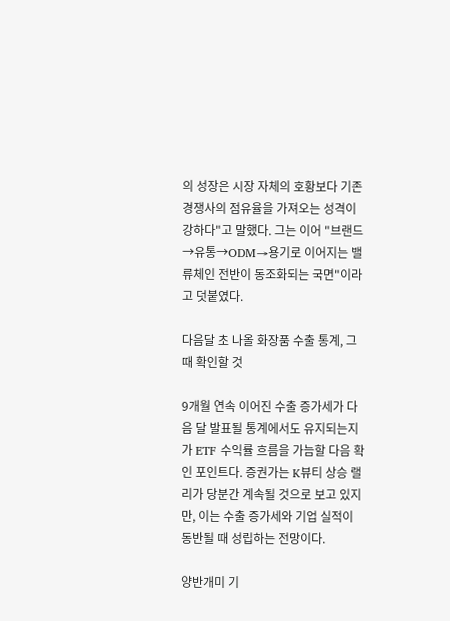의 성장은 시장 자체의 호황보다 기존 경쟁사의 점유율을 가져오는 성격이 강하다"고 말했다. 그는 이어 "브랜드→유통→ODM→용기로 이어지는 밸류체인 전반이 동조화되는 국면"이라고 덧붙였다.

다음달 초 나올 화장품 수출 통계, 그때 확인할 것

9개월 연속 이어진 수출 증가세가 다음 달 발표될 통계에서도 유지되는지가 ETF 수익률 흐름을 가늠할 다음 확인 포인트다. 증권가는 K뷰티 상승 랠리가 당분간 계속될 것으로 보고 있지만, 이는 수출 증가세와 기업 실적이 동반될 때 성립하는 전망이다.

양반개미 기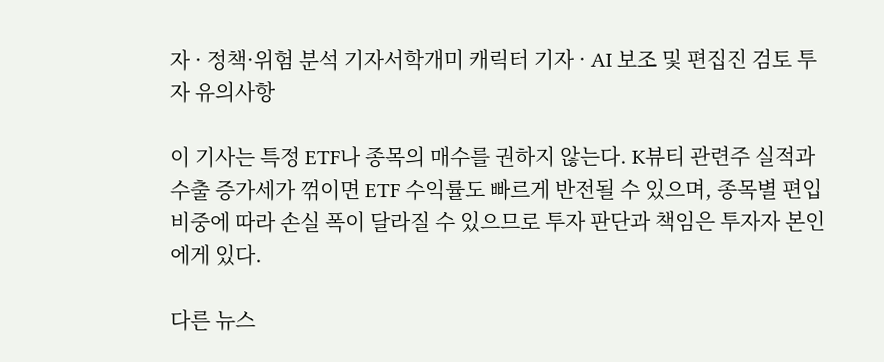자 · 정책·위험 분석 기자서학개미 캐릭터 기자 · AI 보조 및 편집진 검토 투자 유의사항

이 기사는 특정 ETF나 종목의 매수를 권하지 않는다. K뷰티 관련주 실적과 수출 증가세가 꺾이면 ETF 수익률도 빠르게 반전될 수 있으며, 종목별 편입 비중에 따라 손실 폭이 달라질 수 있으므로 투자 판단과 책임은 투자자 본인에게 있다.

다른 뉴스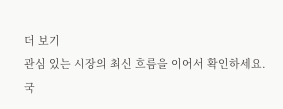더 보기
관심 있는 시장의 최신 흐름을 이어서 확인하세요.
국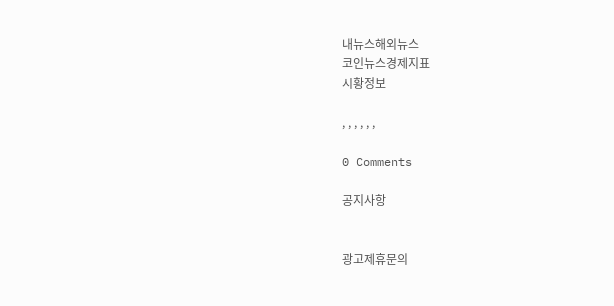내뉴스해외뉴스
코인뉴스경제지표
시황정보

, , , , , ,

0 Comments

공지사항


광고제휴문의